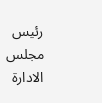رئيس مجلس الادارة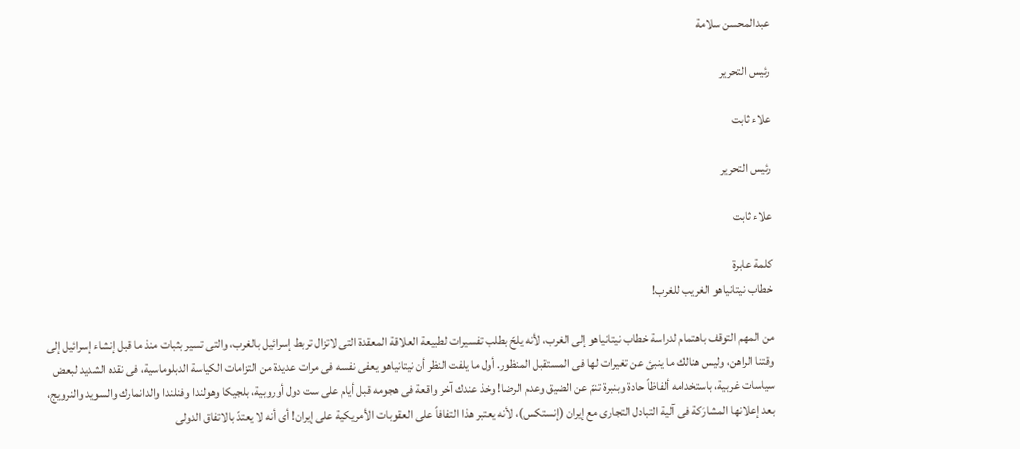عبدالمحسن سلامة

رئيس التحرير

علاء ثابت

رئيس التحرير

علاء ثابت

كلمة عابرة
خطاب نيتانياهو الغريب للغرب!

من المهم التوقف باهتمام لدراسة خطاب نيتانياهو إلى الغرب، لأنه يلحّ بطلب تفسيرات لطبيعة العلاقة المعقدة التى لاتزال تربط إسرائيل بالغرب، والتى تسير بثبات منذ ما قبل إنشاء إسرائيل إلى وقتنا الراهن، وليس هنالك ما ينبئ عن تغيرات لها فى المستقبل المنظور. أول ما يلفت النظر أن نيتانياهو يعفى نفسه فى مرات عديدة من التزامات الكياسة الدبلوماسية، فى نقده الشديد لبعض سياسات غربية، باستخدامه ألفاظاً حادة وبنبرة تنمّ عن الضيق وعدم الرضا! وخذ عندك آخر واقعة فى هجومه قبل أيام على ست دول أوروبية، بلجيكا وهولندا وفنلندا والدانمارك والسويد والنرويج، بعد إعلانها المشارَكة فى آلية التبادل التجارى مع إيران (إنستكس)، لأنه يعتبر هذا التفافاً على العقوبات الأمريكية على إيران! أى أنه لا يعتدّ بالاتفاق الدولى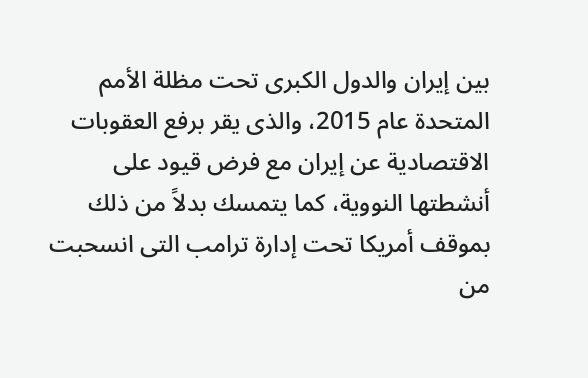بين إيران والدول الكبرى تحت مظلة الأمم المتحدة عام 2015، والذى يقر برفع العقوبات الاقتصادية عن إيران مع فرض قيود على أنشطتها النووية، كما يتمسك بدلاً من ذلك بموقف أمريكا تحت إدارة ترامب التى انسحبت من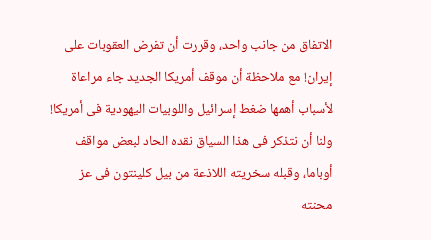الاتفاق من جانب واحد، وقررت أن تفرض العقوبات على إيران! مع ملاحظة أن موقف أمريكا الجديد جاء مراعاة لأسباب أهمها ضغط إسرائيل واللوبيات اليهودية فى أمريكا! ولنا أن نتذكر فى هذا السياق نقده الحاد لبعض مواقف أوباما، وقبله سخريته اللاذعة من بيل كلينتون فى عز محنته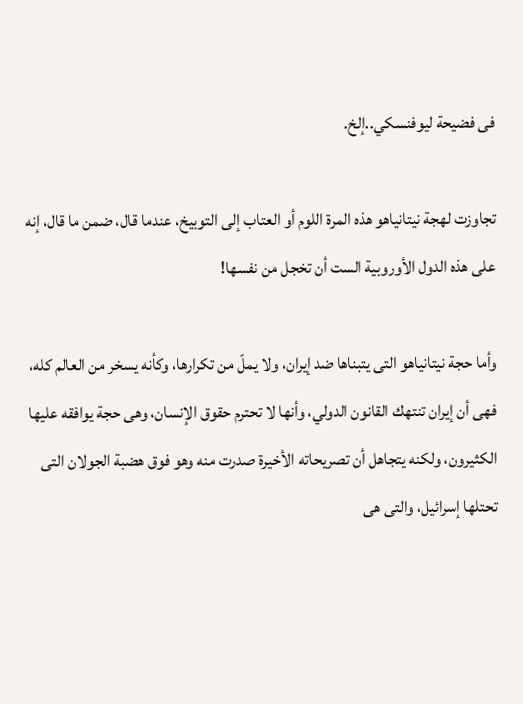فى فضيحة ليوفنسكي..إلخ.

تجاوزت لهجة نيتانياهو هذه المرة اللوم أو العتاب إلى التوبيخ، عندما قال، ضمن ما قال، إنه على هذه الدول الأوروبية الست أن تخجل من نفسها!

وأما حجة نيتانياهو التى يتبناها ضد إيران، ولا يملّ من تكرارها، وكأنه يسخر من العالم كله، فهى أن إيران تنتهك القانون الدولي، وأنها لا تحترم حقوق الإنسان، وهى حجة يوافقه عليها الكثيرون، ولكنه يتجاهل أن تصريحاته الأخيرة صدرت منه وهو فوق هضبة الجولان التى تحتلها إسرائيل، والتى هى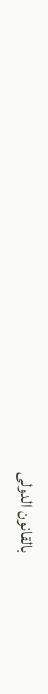بالقانون الدولى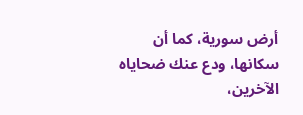أرض سورية، كما أن سكانها، ودع عنك ضحاياه الآخرين،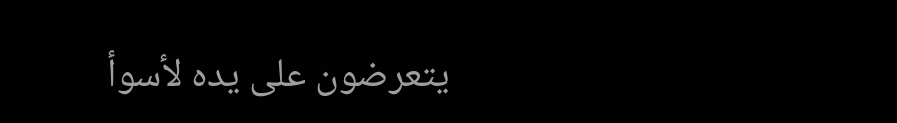يتعرضون على يده لأسوأ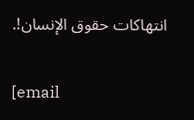انتهاكات حقوق الإنسان!.

[email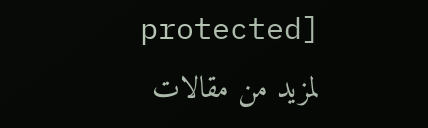protected]
لمزيد من مقالات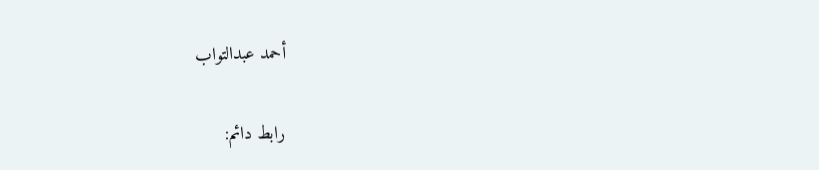أحمد عبدالتواب

رابط دائم: